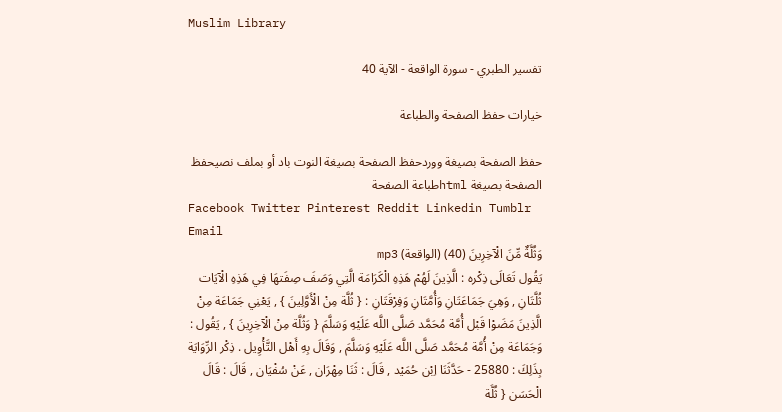Muslim Library

تفسير الطبري - سورة الواقعة - الآية 40

خيارات حفظ الصفحة والطباعة

حفظ الصفحة بصيغة ووردحفظ الصفحة بصيغة النوت باد أو بملف نصيحفظ الصفحة بصيغة htmlطباعة الصفحة
Facebook Twitter Pinterest Reddit Linkedin Tumblr Email
وَثُلَّةٌ مِّنَ الْآخِرِينَ (40) (الواقعة) mp3
يَقُول تَعَالَى ذِكْره : الَّذِينَ لَهُمْ هَذِهِ الْكَرَامَة الَّتِي وَصَفَ صِفَتهَا فِي هَذِهِ الْآيَات ثُلَّتَانِ , وَهِيَ جَمَاعَتَانِ وَأُمَّتَانِ وَفِرْقَتَانِ : { ثُلَّة مِنْ الْأَوَّلِينَ } , يَعْنِي جَمَاعَة مِنْ الَّذِينَ مَضَوْا قَبْل أُمَّة مُحَمَّد صَلَّى اللَّه عَلَيْهِ وَسَلَّمَ { وَثُلَّة مِنْ الْآخِرِينَ } , يَقُول : وَجَمَاعَة مِنْ أُمَّة مُحَمَّد صَلَّى اللَّه عَلَيْهِ وَسَلَّمَ , وَقَالَ بِهِ أَهْل التَّأْوِيل . ذِكْر الرِّوَايَة بِذَلِكَ : 25880 - حَدَّثَنَا اِبْن حُمَيْد , قَالَ : ثَنَا مِهْرَان , عَنْ سُفْيَان , قَالَ : قَالَ الْحَسَن { ثُلَّة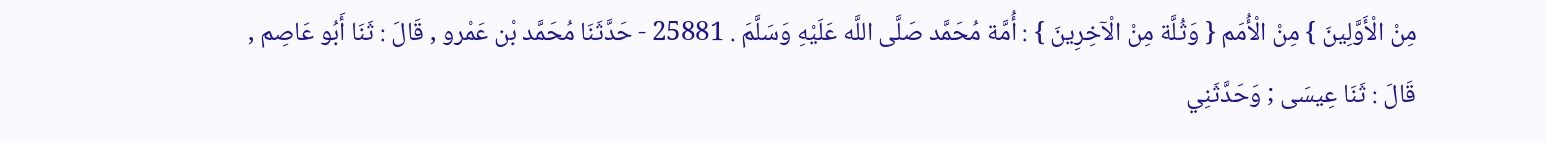مِنْ الْأَوَّلِينَ } مِنْ الْأُمَم { وَثُلَّة مِنْ الْآخِرِينَ } : أُمَّة مُحَمَّد صَلَّى اللَّه عَلَيْهِ وَسَلَّمَ . 25881 - حَدَّثَنَا مُحَمَّد بْن عَمْرو , قَالَ : ثَنَا أَبُو عَاصِم , قَالَ : ثَنَا عِيسَى ; وَحَدَّثَنِي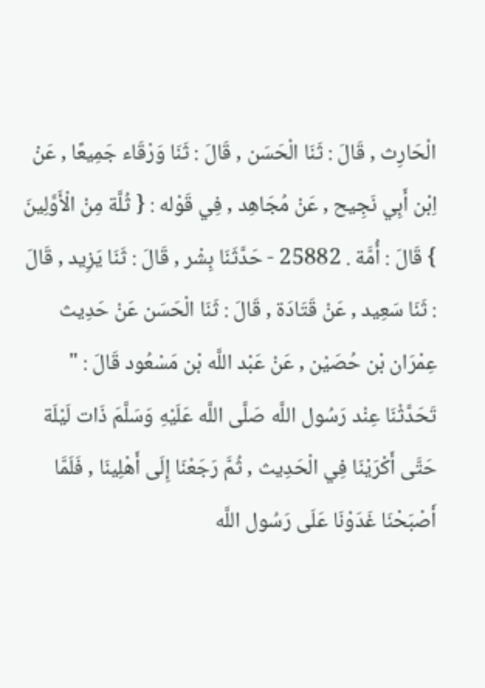الْحَارِث , قَالَ : ثَنَا الْحَسَن , قَالَ : ثَنَا وَرْقَاء جَمِيعًا , عَنْ اِبْن أَبِي نَجِيح , عَنْ مُجَاهِد , فِي قَوْله : { ثُلَّة مِنْ الْأَوَّلِينَ } قَالَ : أُمَّة . 25882 - حَدَّثَنَا بِشْر , قَالَ : ثَنَا يَزِيد , قَالَ : ثَنَا سَعِيد , عَنْ قَتَادَة , قَالَ : ثَنَا الْحَسَن عَنْ حَدِيث عِمْرَان بْن حُصَيْن , عَنْ عَبْد اللَّه بْن مَسْعُود قَالَ : " تَحَدَّثْنَا عِنْد رَسُول اللَّه صَلَّى اللَّه عَلَيْهِ وَسَلَّمَ ذَات لَيْلَة حَتَّى أَكْرَيْنَا فِي الْحَدِيث , ثُمَّ رَجَعْنَا إِلَى أَهْلِينَا , فَلَمَّا أَصْبَحْنَا غَدَوْنَا عَلَى رَسُول اللَّه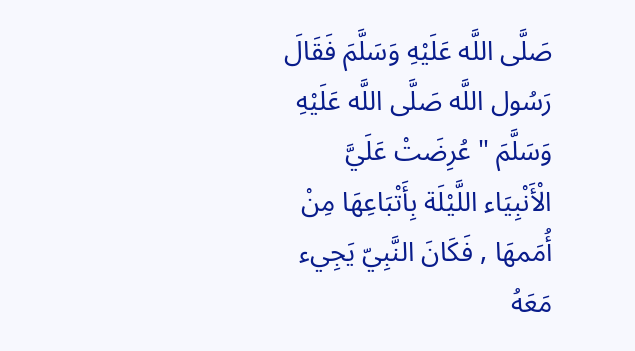صَلَّى اللَّه عَلَيْهِ وَسَلَّمَ فَقَالَ رَسُول اللَّه صَلَّى اللَّه عَلَيْهِ وَسَلَّمَ " عُرِضَتْ عَلَيَّ الْأَنْبِيَاء اللَّيْلَة بِأَتْبَاعِهَا مِنْ أُمَمهَا , فَكَانَ النَّبِيّ يَجِيء مَعَهُ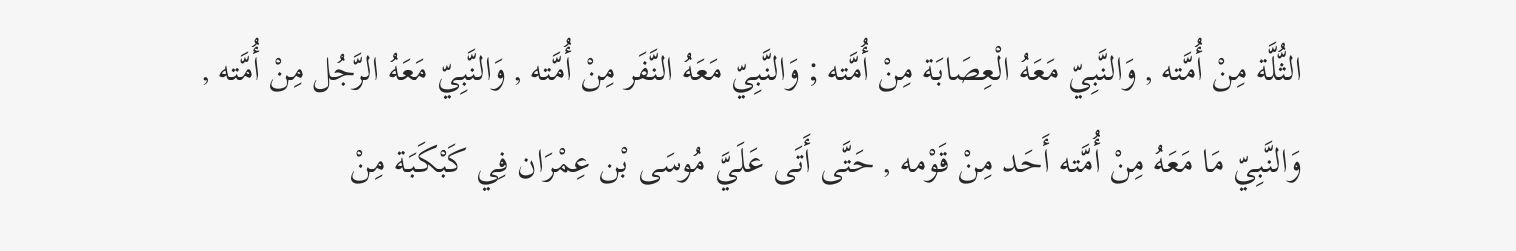الثُّلَّة مِنْ أُمَّته , وَالنَّبِيّ مَعَهُ الْعِصَابَة مِنْ أُمَّته ; وَالنَّبِيّ مَعَهُ النَّفَر مِنْ أُمَّته , وَالنَّبِيّ مَعَهُ الرَّجُل مِنْ أُمَّته , وَالنَّبِيّ مَا مَعَهُ مِنْ أُمَّته أَحَد مِنْ قَوْمه , حَتَّى أَتَى عَلَيَّ مُوسَى بْن عِمْرَان فِي كَبْكَبَة مِنْ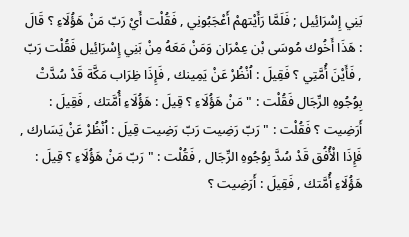بَنِي إِسْرَائِيل ; فَلَمَّا رَأَيْتهمْ أَعْجَبُونِي , فَقُلْت أَيْ رَبّ مَنْ هَؤُلَاءِ ؟ قَالَ : هَذَا أَخُوك مُوسَى بْن عِمْرَان وَمَنْ مَعَهُ مِنْ بَنِي إِسْرَائِيل فَقُلْت رَبّ , فَأَيْنَ أُمَّتِي ؟ فَقِيلَ : اُنْظُرْ عَنْ يَمِينك , فَإِذَا ظِرَاب مَكَّة قَدْ سُدَّتْ بِوُجُوهِ الرِّجَال فَقُلْت : " مَنْ هَؤُلَاءِ ؟ قِيلَ : هَؤُلَاءِ أُمَّتك , فَقِيلَ : أَرَضِيت ؟ فَقُلْت : " رَبّ رَضِيت رَبّ رَضِيت قِيلَ : اُنْظُرْ عَنْ يَسَارك , فَإِذَا الْأُفُق قَدْ سُدَّ بِوُجُوهِ الرِّجَال , فَقُلْت : " رَبّ مَنْ هَؤُلَاءِ ؟ قِيلَ : هَؤُلَاءِ أُمَّتك , فَقِيلَ : أَرَضِيت ؟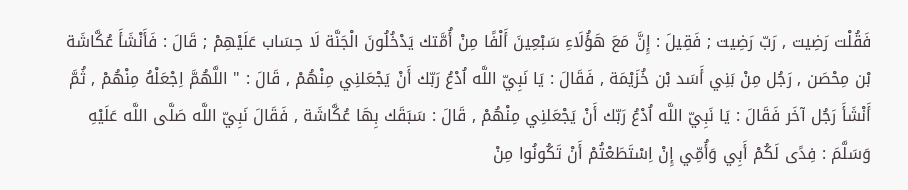فَقُلْت رَضِيت , رَبّ رَضِيت ; فَقِيلَ : إِنَّ مَعَ هَؤُلَاءِ سَبْعِينَ أَلْفًا مِنْ أُمَّتك يَدْخُلُونَ الْجَنَّة لَا حِسَاب عَلَيْهِمْ ; قَالَ : فَأَنْشَأَ عُكَّاشَة بْن مِحْصَن , رَجُل مِنْ بَنِي أَسَد بْن خُزَيْمَة , فَقَالَ : يَا نَبِيّ اللَّه اُدْعُ رَبّك أَنْ يَجْعَلنِي مِنْهُمْ , قَالَ : " اللَّهُمَّ اِجْعَلْهُ مِنْهُمْ , ثُمَّ أَنْشَأَ رَجُل آخَر فَقَالَ : يَا نَبِيّ اللَّه اُدْعُ رَبّك أَنْ يَجْعَلنِي مِنْهُمْ , قَالَ : سَبَقَك بِهَا عُكَّاشَة , فَقَالَ نَبِيّ اللَّه صَلَّى اللَّه عَلَيْهِ وَسَلَّمَ : فِدًى لَكُمْ أَبِي وَأُمِّي إِنْ اِسْتَطَعْتُمْ أَنْ تَكُونُوا مِنْ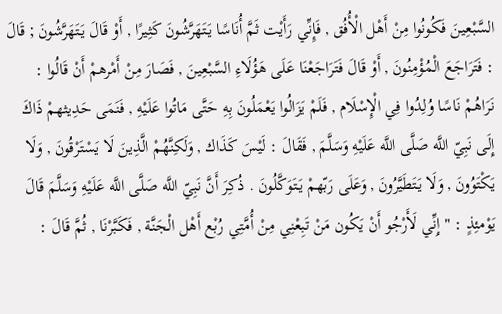السَّبْعِينَ فَكُونُوا مِنْ أَهْل الْأُفُق , فَإِنِّي رَأَيْت ثَمَّ أُنَاسًا يَتَهَرَّشُونَ كَثِيرًا , أَوْ قَالَ يَتَهَرَّشُونَ ; قَالَ : فَتَرَاجَعَ الْمُؤْمِنُونَ , أَوْ قَالَ فَتَرَاجَعْنَا عَلَى هَؤُلَاءِ السَّبْعِينَ , فَصَارَ مِنْ أَمْرهمْ أَنْ قَالُوا : نَرَاهُمْ نَاسًا وُلِدُوا فِي الْإِسْلَام , فَلَمْ يَزَالُوا يَعْمَلُونَ بِهِ حَتَّى مَاتُوا عَلَيْهِ , فَنَمَى حَدِيثهمْ ذَاكَ إِلَى نَبِيّ اللَّه صَلَّى اللَّه عَلَيْهِ وَسَلَّمَ , فَقَالَ : لَيْسَ كَذَاك , وَلَكِنَّهُمْ الَّذِينَ لَا يَسْتَرْقُونَ , وَلَا يَكْتَوُونَ , وَلَا يَتَطَيَّرُونَ , وَعَلَى رَبّهمْ يَتَوَكَّلُونَ . ذُكِرَ أَنَّ نَبِيّ اللَّه صَلَّى اللَّه عَلَيْهِ وَسَلَّمَ قَالَ يَوْمئِذٍ : " إِنِّي لَأَرْجُو أَنْ يَكُون مَنْ تَبِعْنِي مِنْ أُمَّتِي رُبْع أَهْل الْجَنَّة , فَكَبَّرْنَا , ثُمَّ قَالَ :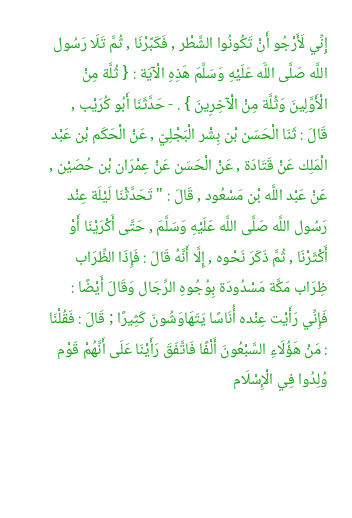إِنِّي لَأَرْجُو أَنْ تَكُونُوا الشَّطْر , فَكَبَّرْنَا , ثُمَّ تَلَا رَسُول اللَّه صَلَّى اللَّه عَلَيْهِ وَسَلَّمَ هَذِهِ الْآيَة : { ثُلَّة مِنْ الْأَوَّلِينَ وَثُلَّة مِنْ الْآخِرِينَ } . - حَدَّثَنَا أَبُو كُرَيْب , قَالَ : ثَنَا الْحَسَن بْن بِشْر الْبَجْلِيّ , عَنْ الْحَكَم بْن عَبْد الْمَلِك عَنْ قَتَادَة , عَنْ الْحَسَن عَنْ عِمْرَان بْن حُصَيْن , عَنْ عَبْد اللَّه بْن مَسْعُود , قَالَ : " تَحَدَّثْنَا لَيْلَة عِنْد رَسُول اللَّه صَلَّى اللَّه عَلَيْهِ وَسَلَّمَ , حَتَّى أَكْرَيْنَا أَوْ أَكْثَرْنَا , ثُمَّ ذَكَرَ نَحْوه , إِلَّا أَنَّهُ قَالَ : فَإِذَا الظِّرَاب ظِرَاب مَكَّة مَسْدُودَة بِوُجُوهِ الرِّجَال وَقَالَ أَيْضًا : فَإِنِّي رَأَيْت عِنْده أُنَاسًا يَتَهَاوَشُونَ كَثِيرًا ; قَالَ : فَقُلْنَا : مَنْ هَؤُلَاءِ السَّبْعُونَ أَلْفًا فَاتَّفَقَ رَأَيْنَا عَلَى أَنَّهُمْ قَوْم وُلِدُوا فِي الْإِسْلَام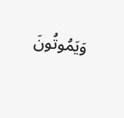وَيَمُوتُونَ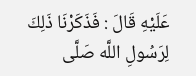عَلَيْهِ قَالَ : فَذَكَرْنَا ذَلِكَ لِرَسُولِ اللَّه صَلَّى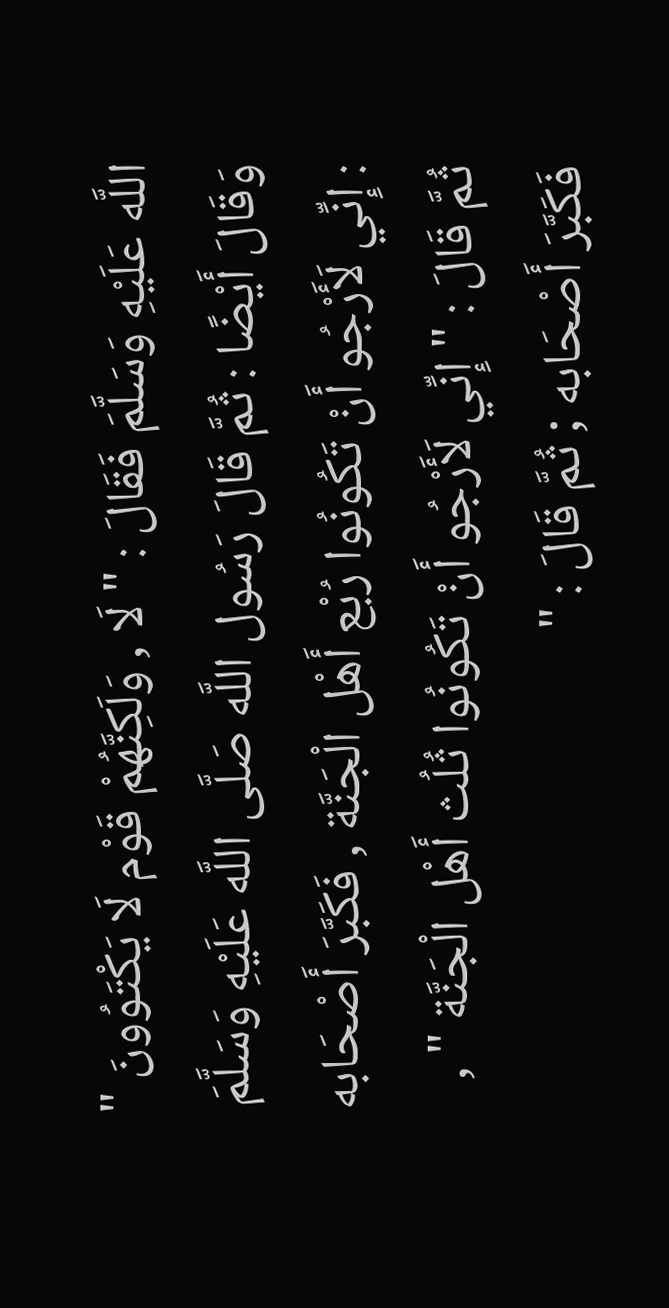اللَّه عَلَيْهِ وَسَلَّمَ فَقَالَ : " لَا , وَلَكِنَّهُمْ قَوْم لَا يَكْتَوُونَ " وَقَالَ أَيْضًا : ثُمَّ قَالَ رَسُول اللَّه صَلَّى اللَّه عَلَيْهِ وَسَلَّمَ : إِنِّي لَأَرْجُو أَنْ تَكُونُوا رُبْع أَهْل الْجَنَّة , فَكَبَّرَ أَصْحَابه ثُمَّ قَالَ : " إِنِّي لَأَرْجُو أَنْ تَكُونُوا ثُلُث أَهْل الْجَنَّة " , فَكَبَّرَ أَصْحَابه ; ثُمَّ قَالَ : "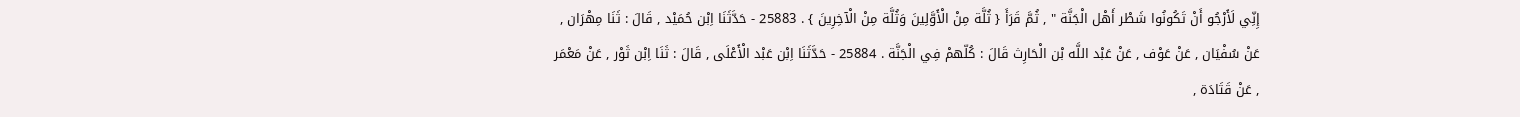إِنِّي لَأَرْجُو أَنْ تَكُونُوا شَطْر أَهْل الْجَنَّة " , ثُمَّ قَرَأَ { ثُلَّة مِنْ الْأَوَّلِينَ وَثُلَّة مِنْ الْآخِرِينَ } . 25883 - حَدَّثَنَا اِبْن حُمَيْد , قَالَ : ثَنَا مِهْرَان , عَنْ سُفْيَان , عَنْ عَوْف , عَنْ عَبْد اللَّه بْن الْحَارِث قَالَ : كُلّهمْ فِي الْجَنَّة . 25884 - حَدَّثَنَا اِبْن عَبْد الْأَعْلَى , قَالَ : ثَنَا اِبْن ثَوْر , عَنْ مَعْمَر , عَنْ قَتَادَة ,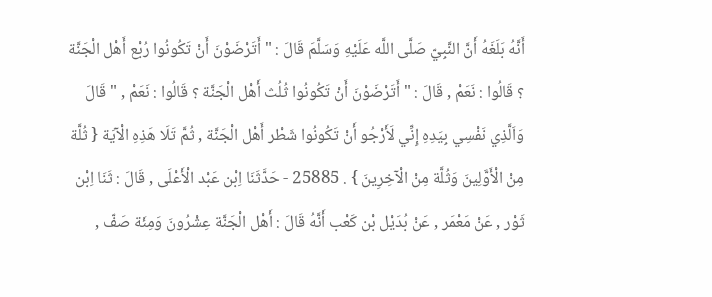أَنَّهُ بَلَغَهُ أَنَّ النَّبِيّ صَلَّى اللَّه عَلَيْهِ وَسَلَّمَ قَالَ : " أَتَرْضَوْنَ أَنْ تَكُونُوا رُبْع أَهْل الْجَنَّة ؟ قَالُوا : نَعَمْ , قَالَ : " أَتَرْضَوْنَ أَنْ تَكُونُوا ثُلُث أَهْل الْجَنَّة ؟ قَالُوا : نَعَمْ , " قَالَ وَاَلَّذِي نَفْسِي بِيَدِهِ إِنِّي لَأَرْجُو أَنْ تَكُونُوا شَطْر أَهْل الْجَنَّة , ثُمَّ تَلَا هَذِهِ الْآيَة { ثُلَّة مِنْ الْأَوَّلِينَ وَثُلَّة مِنْ الْآخِرِينَ } . 25885 - حَدَّثَنَا اِبْن عَبْد الْأَعْلَى , قَالَ : ثَنَا اِبْن ثَوْر , عَنْ مَعْمَر , عَنْ بُدَيْل بْن كَعْب أَنَّهُ قَالَ : أَهْل الْجَنَّة عِشْرُونَ وَمِئَة صَفّ ,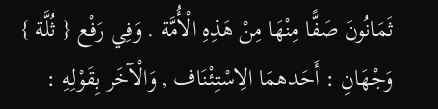ثَمَانُونَ صَفًّا مِنْهَا مِنْ هَذِهِ الْأُمَّة . وَفِي رَفْع { ثُلَّة } وَجْهَانِ : أَحَدهمَا الِاسْتِئْنَاف , وَالْآخَر بِقَوْلِهِ :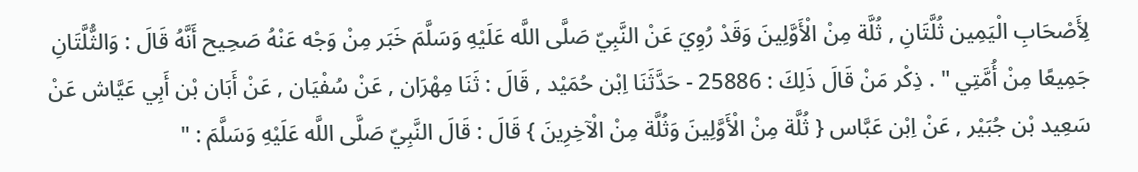لِأَصْحَابِ الْيَمِين ثُلَّتَانِ , ثُلَّة مِنْ الْأَوَّلِينَ وَقَدْ رُوِيَ عَنْ النَّبِيّ صَلَّى اللَّه عَلَيْهِ وَسَلَّمَ خَبَر مِنْ وَجْه عَنْهُ صَحِيح أَنَّهُ قَالَ : وَالثُّلَّتَانِ جَمِيعًا مِنْ أُمَّتِي " . ذِكْر مَنْ قَالَ ذَلِكَ : 25886 - حَدَّثَنَا اِبْن حُمَيْد , قَالَ : ثَنَا مِهْرَان , عَنْ سُفْيَان , عَنْ أَبَان بْن أَبِي عَيَّاش عَنْ سَعِيد بْن جُبَيْر , عَنْ اِبْن عَبَّاس { ثُلَّة مِنْ الْأَوَّلِينَ وَثُلَّة مِنْ الْآخِرِينَ } قَالَ : قَالَ النَّبِيّ صَلَّى اللَّه عَلَيْهِ وَسَلَّمَ : "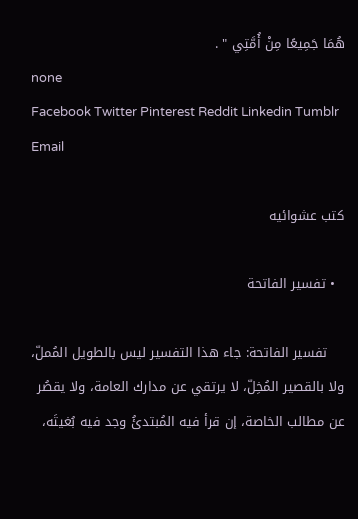هُمَا جَمِيعًا مِنْ أُمَّتِي " .
none
Facebook Twitter Pinterest Reddit Linkedin Tumblr Email

كتب عشوائيه

  • تفسير الفاتحة

    تفسير الفاتحة: جاء هذا التفسير ليس بالطويل المُملّ، ولا بالقصير المُخِلّ، لا يرتقي عن مدارك العامة، ولا يقصُر عن مطالب الخاصة، إن قرأ فيه المُبتدئُ وجد فيه بُغيتَه،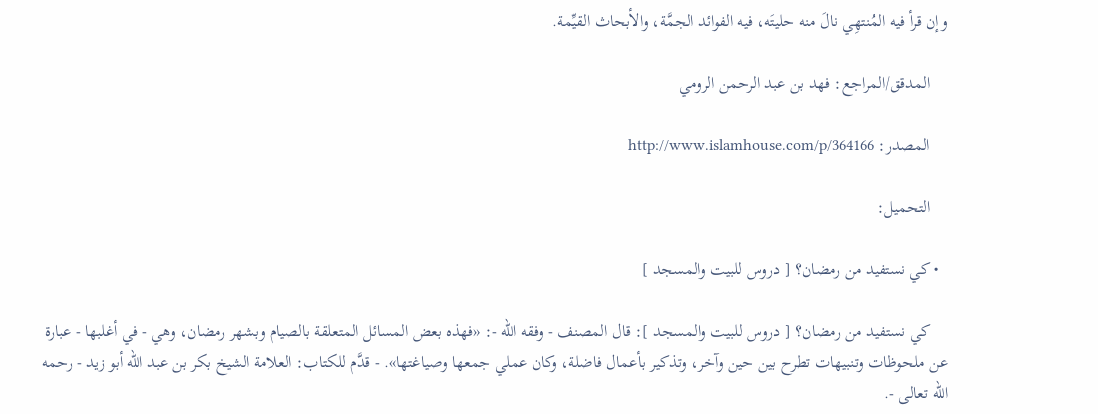وإن قرأ فيه المُنتهِي نالَ منه حليتَه، فيه الفوائد الجمَّة، والأبحاث القيِّمة.

    المدقق/المراجع: فهد بن عبد الرحمن الرومي

    المصدر: http://www.islamhouse.com/p/364166

    التحميل:

  • كي نستفيد من رمضان؟ [ دروس للبيت والمسجد ]

    كي نستفيد من رمضان؟ [ دروس للبيت والمسجد ]: قال المصنف - وفقه الله -: «فهذه بعض المسائل المتعلقة بالصيام وبشهر رمضان، وهي - في أغلبها - عبارة عن ملحوظات وتنبيهات تطرح بين حين وآخر، وتذكير بأعمال فاضلة، وكان عملي جمعها وصياغتها». - قدَّم للكتاب: العلامة الشيخ بكر بن عبد الله أبو زيد - رحمه الله تعالى -.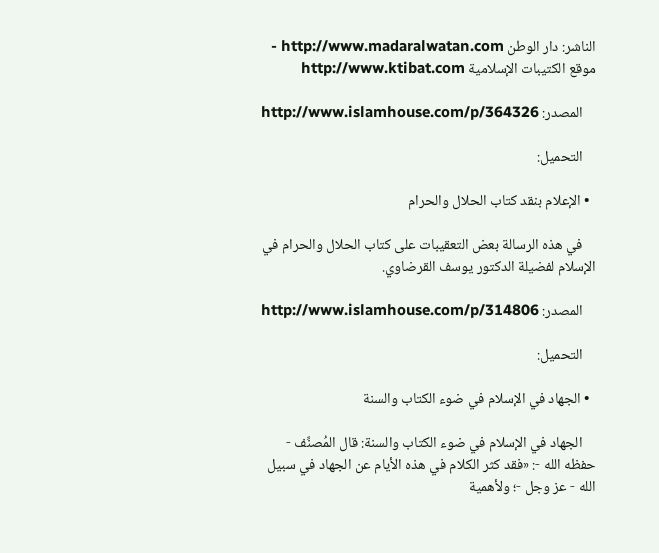الناشر: دار الوطن http://www.madaralwatan.com - موقع الكتيبات الإسلامية http://www.ktibat.com

    المصدر: http://www.islamhouse.com/p/364326

    التحميل:

  • الإعلام بنقد كتاب الحلال والحرام

    في هذه الرسالة بعض التعقيبات على كتاب الحلال والحرام في الإسلام لفضيلة الدكتور يوسف القرضاوي.

    المصدر: http://www.islamhouse.com/p/314806

    التحميل:

  • الجهاد في الإسلام في ضوء الكتاب والسنة

    الجهاد في الإسلام في ضوء الكتاب والسنة: قال المُصنِّف - حفظه الله -: «فقد كثر الكلام في هذه الأيام عن الجهاد في سبيل الله - عز وجل -؛ ولأهمية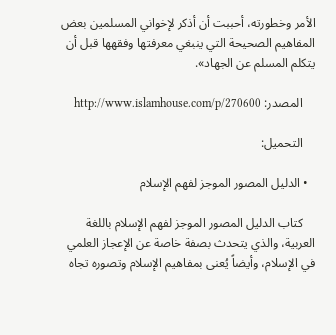الأمر وخطورته، أحببت أن أذكر لإخواني المسلمين بعض المفاهيم الصحيحة التي ينبغي معرفتها وفقهها قبل أن يتكلم المسلم عن الجهاد».

    المصدر: http://www.islamhouse.com/p/270600

    التحميل:

  • الدليل المصور الموجز لفهم الإسلام

    كتاب الدليل المصور الموجز لفهم الإسلام باللغة العربية، والذي يتحدث بصفة خاصة عن الإعجاز العلمي في الإسلام، وأيضاً يُعنى بمفاهيم الإسلام وتصوره تجاه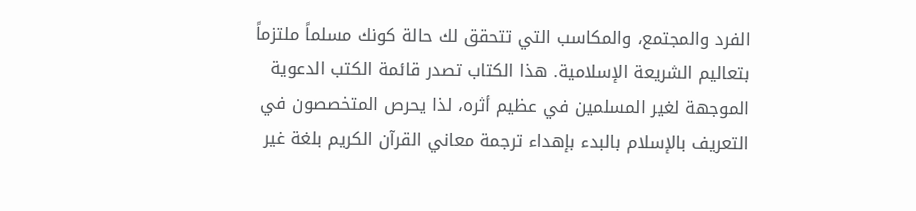الفرد والمجتمع، والمكاسب التي تتحقق لك حالة كونك مسلماً ملتزماً بتعاليم الشريعة الإسلامية. هذا الكتاب تصدر قائمة الكتب الدعوية الموجهة لغير المسلمين في عظيم أثره، لذا يحرص المتخصصون في التعريف بالإسلام بالبدء بإهداء ترجمة معاني القرآن الكريم بلغة غير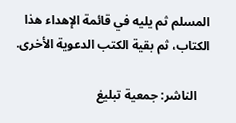المسلم ثم يليه في قائمة الإهداء هذا الكتاب، ثم بقية الكتب الدعوية الأخرى.

    الناشر: جمعية تبليغ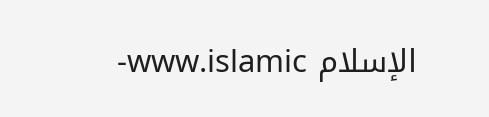الإسلام www.islamic-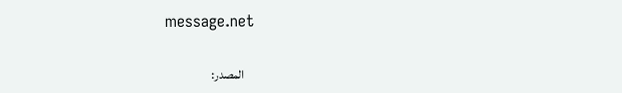message.net

    المصدر: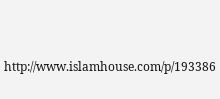http://www.islamhouse.com/p/193386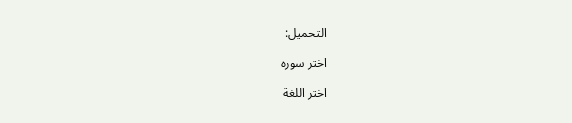التحميل:

اختر سوره

اختر اللغة